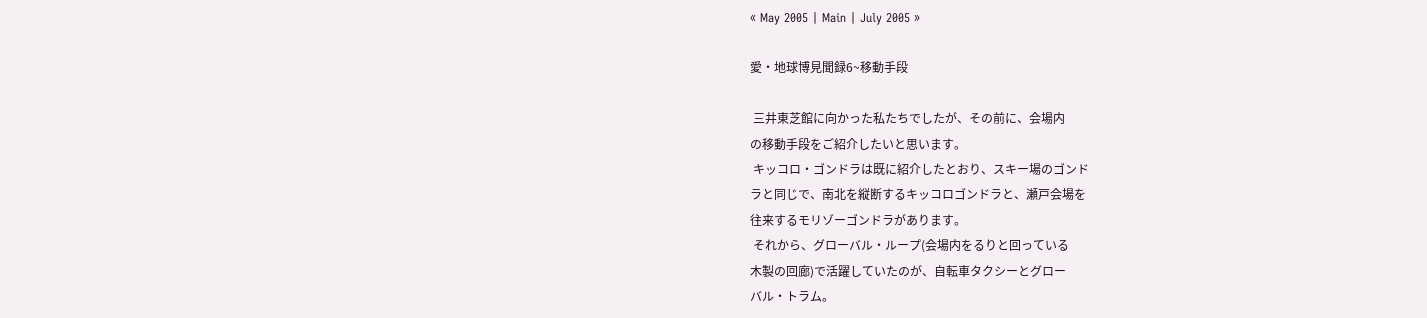« May 2005 | Main | July 2005 »

愛・地球博見聞録6~移動手段

 三井東芝館に向かった私たちでしたが、その前に、会場内
の移動手段をご紹介したいと思います。
 キッコロ・ゴンドラは既に紹介したとおり、スキー場のゴンド
ラと同じで、南北を縦断するキッコロゴンドラと、瀬戸会場を
往来するモリゾーゴンドラがあります。
 それから、グローバル・ループ(会場内をるりと回っている
木製の回廊)で活躍していたのが、自転車タクシーとグロー
バル・トラム。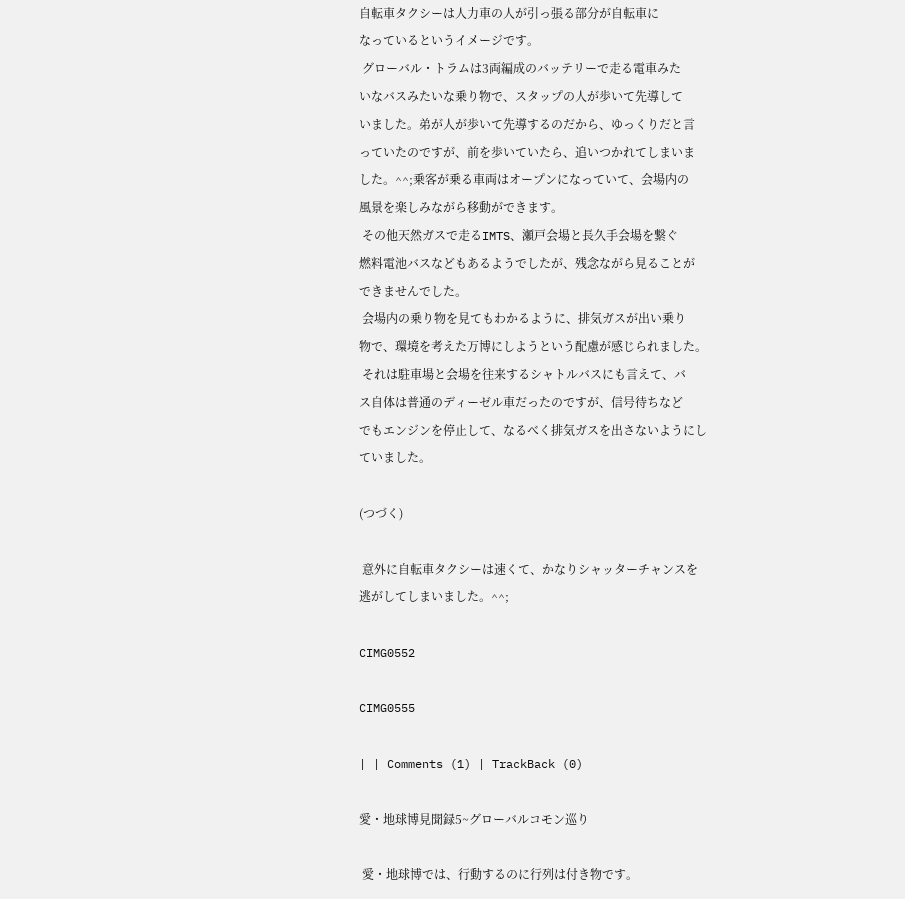自転車タクシーは人力車の人が引っ張る部分が自転車に
なっているというイメージです。
 グローバル・トラムは3両編成のバッテリーで走る電車みた
いなバスみたいな乗り物で、スタップの人が歩いて先導して
いました。弟が人が歩いて先導するのだから、ゆっくりだと言
っていたのですが、前を歩いていたら、追いつかれてしまいま
した。^^;乗客が乗る車両はオープンになっていて、会場内の
風景を楽しみながら移動ができます。
 その他天然ガスで走るIMTS、瀬戸会場と長久手会場を繋ぐ
燃料電池バスなどもあるようでしたが、残念ながら見ることが
できませんでした。
 会場内の乗り物を見てもわかるように、排気ガスが出い乗り
物で、環境を考えた万博にしようという配慮が感じられました。
 それは駐車場と会場を往来するシャトルバスにも言えて、バ
ス自体は普通のディーゼル車だったのですが、信号待ちなど
でもエンジンを停止して、なるべく排気ガスを出さないようにし
ていました。

(つづく)

 意外に自転車タクシーは速くて、かなりシャッターチャンスを
逃がしてしまいました。^^;

CIMG0552

CIMG0555

| | Comments (1) | TrackBack (0)

愛・地球博見聞録5~グローバルコモン巡り

 愛・地球博では、行動するのに行列は付き物です。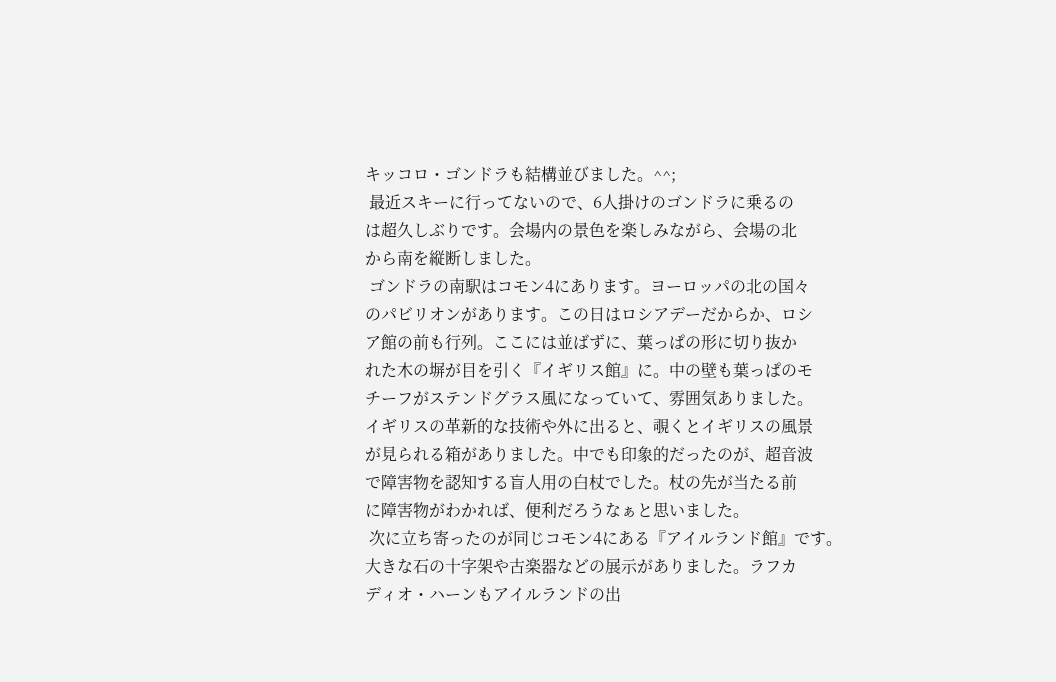キッコロ・ゴンドラも結構並びました。^^;
 最近スキーに行ってないので、6人掛けのゴンドラに乗るの
は超久しぶりです。会場内の景色を楽しみながら、会場の北
から南を縦断しました。
 ゴンドラの南駅はコモン4にあります。ヨーロッパの北の国々
のパビリオンがあります。この日はロシアデーだからか、ロシ
ア館の前も行列。ここには並ばずに、葉っぱの形に切り抜か
れた木の塀が目を引く『イギリス館』に。中の壁も葉っぱのモ
チーフがステンドグラス風になっていて、雰囲気ありました。
イギリスの革新的な技術や外に出ると、覗くとイギリスの風景
が見られる箱がありました。中でも印象的だったのが、超音波
で障害物を認知する盲人用の白杖でした。杖の先が当たる前
に障害物がわかれば、便利だろうなぁと思いました。
 次に立ち寄ったのが同じコモン4にある『アイルランド館』です。
大きな石の十字架や古楽器などの展示がありました。ラフカ
ディオ・ハーンもアイルランドの出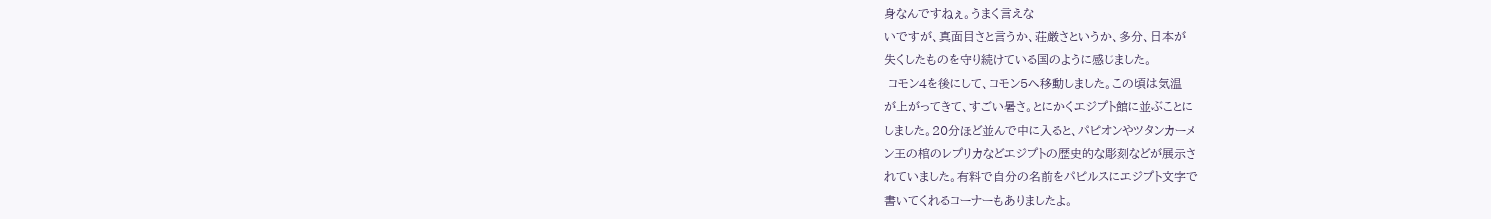身なんですねぇ。うまく言えな
いですが、真面目さと言うか、荘厳さというか、多分、日本が
失くしたものを守り続けている国のように感じました。
 コモン4を後にして、コモン5へ移動しました。この頃は気温
が上がってきて、すごい暑さ。とにかくエジプト館に並ぶことに
しました。20分ほど並んで中に入ると、パピオンやツタンカーメ
ン王の棺のレプリカなどエジプトの歴史的な彫刻などが展示さ
れていました。有料で自分の名前をパピルスにエジプト文字で
書いてくれるコーナーもありましたよ。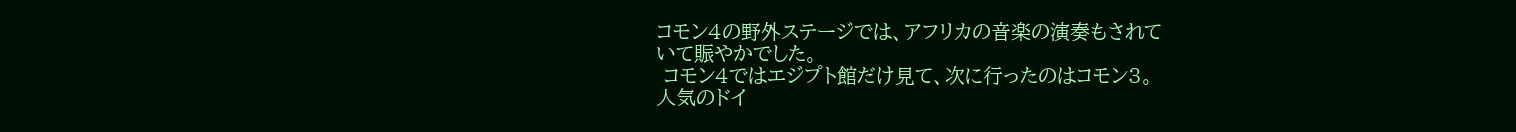コモン4の野外ステージでは、アフリカの音楽の演奏もされて
いて賑やかでした。
 コモン4ではエジプト館だけ見て、次に行ったのはコモン3。
人気のドイ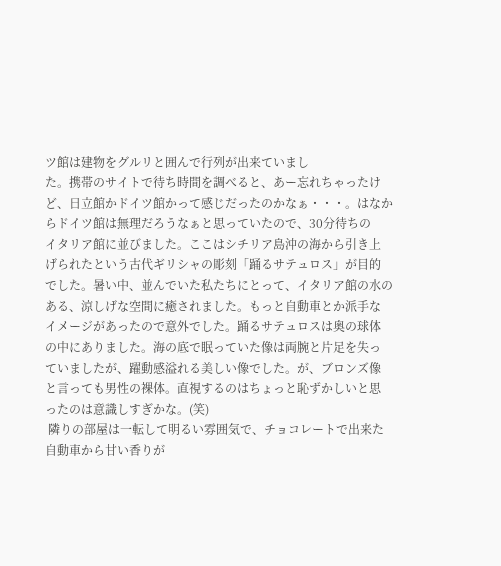ツ館は建物をグルリと囲んで行列が出来ていまし
た。携帯のサイトで待ち時間を調べると、あー忘れちゃったけ
ど、日立館かドイツ館かって感じだったのかなぁ・・・。はなか
らドイツ館は無理だろうなぁと思っていたので、30分待ちの
イタリア館に並びました。ここはシチリア島沖の海から引き上
げられたという古代ギリシャの彫刻「踊るサテュロス」が目的
でした。暑い中、並んでいた私たちにとって、イタリア館の水の
ある、涼しげな空間に癒されました。もっと自動車とか派手な
イメージがあったので意外でした。踊るサテュロスは奥の球体
の中にありました。海の底で眠っていた像は両腕と片足を失っ
ていましたが、躍動感溢れる美しい像でした。が、ブロンズ像
と言っても男性の裸体。直視するのはちょっと恥ずかしいと思
ったのは意識しすぎかな。(笑)
 隣りの部屋は一転して明るい雰囲気で、チョコレートで出来た
自動車から甘い香りが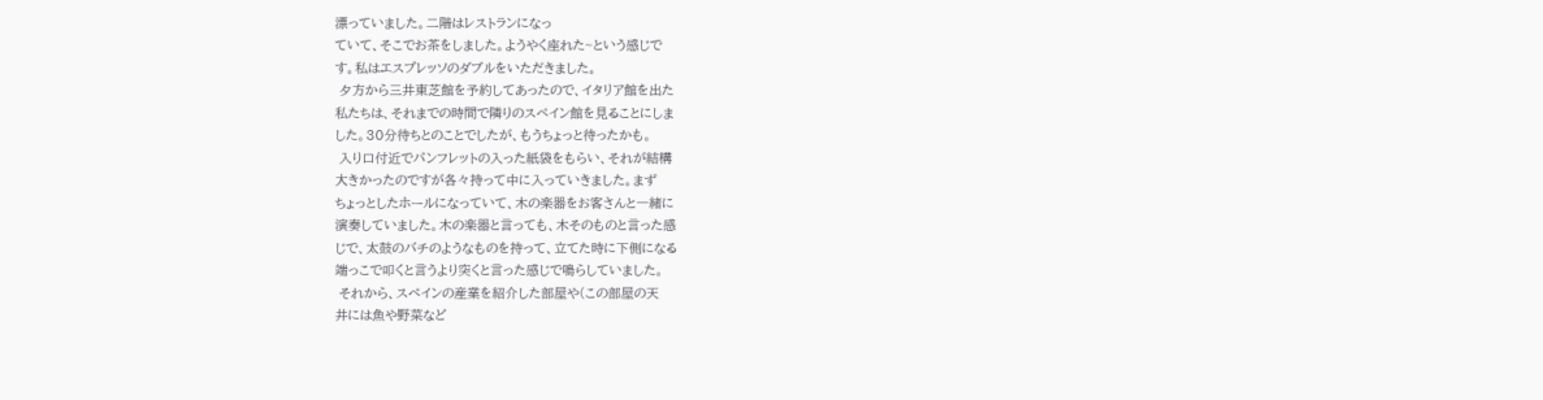漂っていました。二階はレストランになっ
ていて、そこでお茶をしました。ようやく座れた~という感じで
す。私はエスプレッソのダブルをいただきました。
 夕方から三井東芝館を予約してあったので、イタリア館を出た
私たちは、それまでの時間で隣りのスペイン館を見ることにしま
した。30分待ちとのことでしたが、もうちょっと待ったかも。
 入り口付近でパンフレットの入った紙袋をもらい、それが結構
大きかったのですが各々持って中に入っていきました。まず
ちょっとしたホールになっていて、木の楽器をお客さんと一緒に
演奏していました。木の楽器と言っても、木そのものと言った感
じで、太鼓のバチのようなものを持って、立てた時に下側になる
端っこで叩くと言うより突くと言った感じで鳴らしていました。
 それから、スペインの産業を紹介した部屋や(この部屋の天
井には魚や野菜など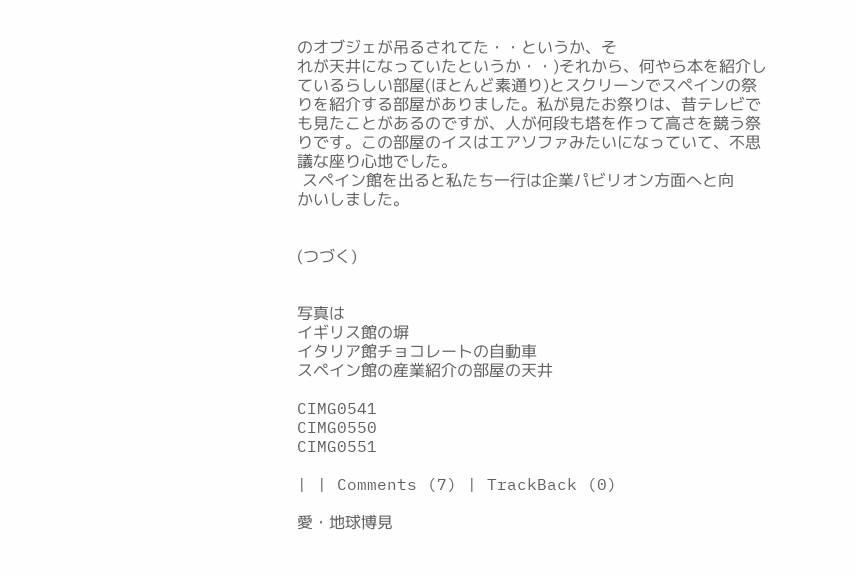のオブジェが吊るされてた・・というか、そ
れが天井になっていたというか・・)それから、何やら本を紹介し
ているらしい部屋(ほとんど素通り)とスクリーンでスペインの祭
りを紹介する部屋がありました。私が見たお祭りは、昔テレビで
も見たことがあるのですが、人が何段も塔を作って高さを競う祭
りです。この部屋のイスはエアソファみたいになっていて、不思
議な座り心地でした。
 スペイン館を出ると私たち一行は企業パビリオン方面へと向
かいしました。


(つづく)


写真は
イギリス館の塀
イタリア館チョコレートの自動車
スペイン館の産業紹介の部屋の天井

CIMG0541
CIMG0550
CIMG0551

| | Comments (7) | TrackBack (0)

愛・地球博見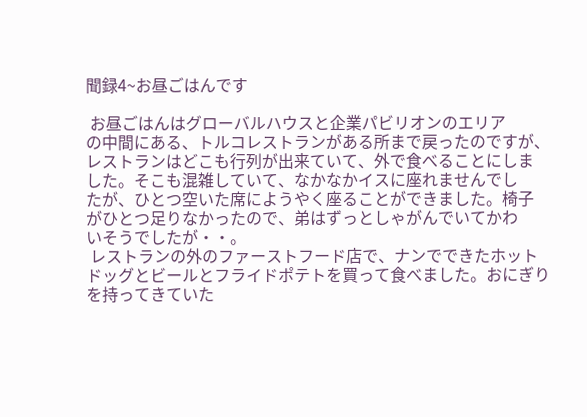聞録4~お昼ごはんです

 お昼ごはんはグローバルハウスと企業パビリオンのエリア
の中間にある、トルコレストランがある所まで戻ったのですが、
レストランはどこも行列が出来ていて、外で食べることにしま
した。そこも混雑していて、なかなかイスに座れませんでし
たが、ひとつ空いた席にようやく座ることができました。椅子
がひとつ足りなかったので、弟はずっとしゃがんでいてかわ
いそうでしたが・・。
 レストランの外のファーストフード店で、ナンでできたホット
ドッグとビールとフライドポテトを買って食べました。おにぎり
を持ってきていた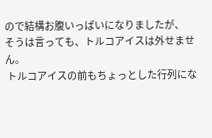ので結構お腹いっぱいになりましたが、
そうは言っても、トルコアイスは外せません。
 トルコアイスの前もちょっとした行列にな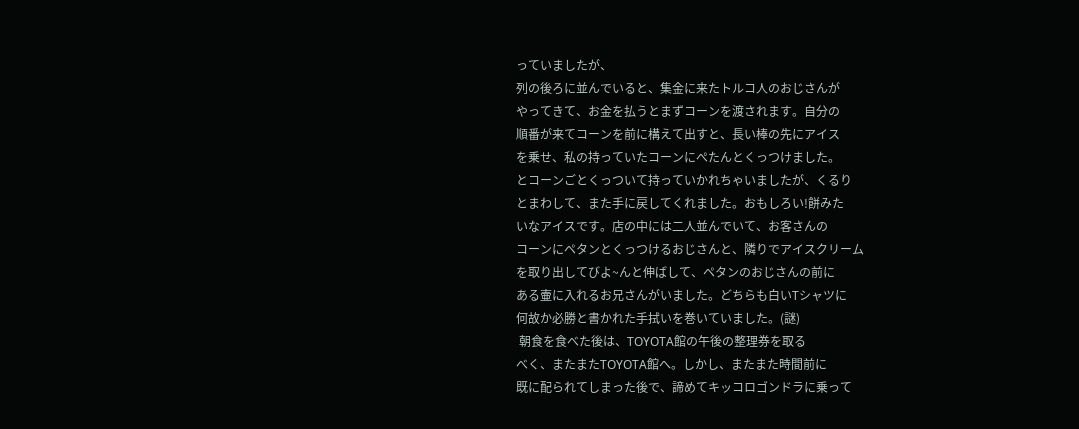っていましたが、
列の後ろに並んでいると、集金に来たトルコ人のおじさんが
やってきて、お金を払うとまずコーンを渡されます。自分の
順番が来てコーンを前に構えて出すと、長い棒の先にアイス
を乗せ、私の持っていたコーンにぺたんとくっつけました。
とコーンごとくっついて持っていかれちゃいましたが、くるり
とまわして、また手に戻してくれました。おもしろい!餅みた
いなアイスです。店の中には二人並んでいて、お客さんの
コーンにペタンとくっつけるおじさんと、隣りでアイスクリーム
を取り出してびよ~んと伸ばして、ペタンのおじさんの前に
ある壷に入れるお兄さんがいました。どちらも白いTシャツに
何故か必勝と書かれた手拭いを巻いていました。(謎)
 朝食を食べた後は、TOYOTA館の午後の整理券を取る
べく、またまたTOYOTA館へ。しかし、またまた時間前に
既に配られてしまった後で、諦めてキッコロゴンドラに乗って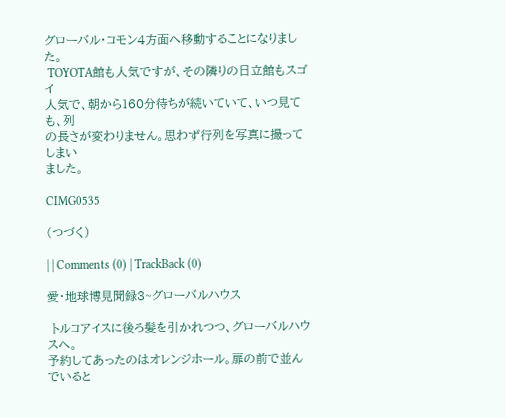グローバル・コモン4方面へ移動することになりました。
 TOYOTA館も人気ですが、その隣りの日立館もスゴイ
人気で、朝から160分待ちが続いていて、いつ見ても、列
の長さが変わりません。思わず行列を写真に撮ってしまい
ました。

CIMG0535

(つづく)

| | Comments (0) | TrackBack (0)

愛・地球博見聞録3~グローバルハウス

 トルコアイスに後ろ髪を引かれつつ、グローバルハウスへ。
予約してあったのはオレンジホール。扉の前で並んでいると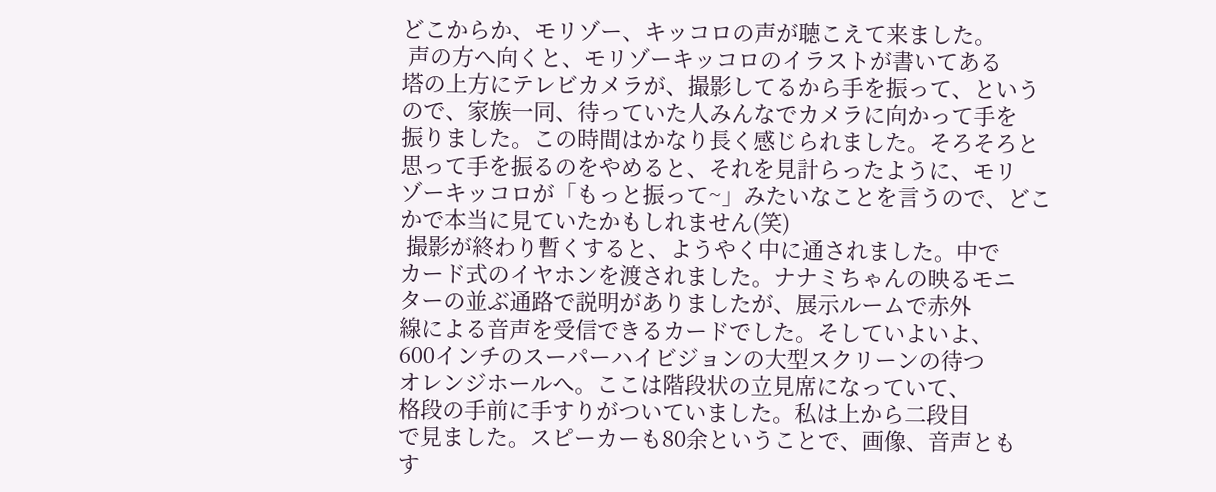どこからか、モリゾー、キッコロの声が聴こえて来ました。
 声の方へ向くと、モリゾーキッコロのイラストが書いてある
塔の上方にテレビカメラが、撮影してるから手を振って、という
ので、家族一同、待っていた人みんなでカメラに向かって手を
振りました。この時間はかなり長く感じられました。そろそろと
思って手を振るのをやめると、それを見計らったように、モリ
ゾーキッコロが「もっと振って~」みたいなことを言うので、どこ
かで本当に見ていたかもしれません(笑)
 撮影が終わり暫くすると、ようやく中に通されました。中で
カード式のイヤホンを渡されました。ナナミちゃんの映るモニ
ターの並ぶ通路で説明がありましたが、展示ルームで赤外
線による音声を受信できるカードでした。そしていよいよ、
600インチのスーパーハイビジョンの大型スクリーンの待つ
オレンジホールへ。ここは階段状の立見席になっていて、
格段の手前に手すりがついていました。私は上から二段目
で見ました。スピーカーも80余ということで、画像、音声とも
す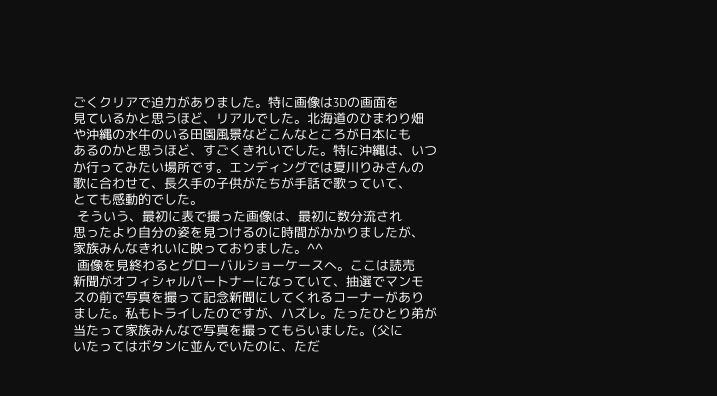ごくクリアで迫力がありました。特に画像は3Dの画面を
見ているかと思うほど、リアルでした。北海道のひまわり畑
や沖縄の水牛のいる田園風景などこんなところが日本にも
あるのかと思うほど、すごくきれいでした。特に沖縄は、いつ
か行ってみたい場所です。エンディングでは夏川りみさんの
歌に合わせて、長久手の子供がたちが手話で歌っていて、
とても感動的でした。
 そういう、最初に表で撮った画像は、最初に数分流され
思ったより自分の姿を見つけるのに時間がかかりましたが、
家族みんなきれいに映っておりました。^^
 画像を見終わるとグローバルショーケースへ。ここは読売
新聞がオフィシャルパートナーになっていて、抽選でマンモ
スの前で写真を撮って記念新聞にしてくれるコーナーがあり
ました。私もトライしたのですが、ハズレ。たったひとり弟が
当たって家族みんなで写真を撮ってもらいました。(父に
いたってはボタンに並んでいたのに、ただ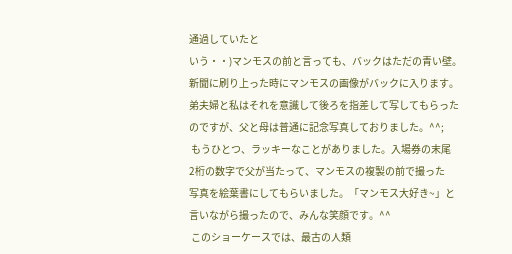通過していたと
いう・・)マンモスの前と言っても、バックはただの青い壁。
新聞に刷り上った時にマンモスの画像がバックに入ります。
弟夫婦と私はそれを意識して後ろを指差して写してもらった
のですが、父と母は普通に記念写真しておりました。^^;
 もうひとつ、ラッキーなことがありました。入場券の末尾
2桁の数字で父が当たって、マンモスの複製の前で撮った
写真を絵葉書にしてもらいました。「マンモス大好き~」と
言いながら撮ったので、みんな笑顔です。^^
 このショーケースでは、最古の人類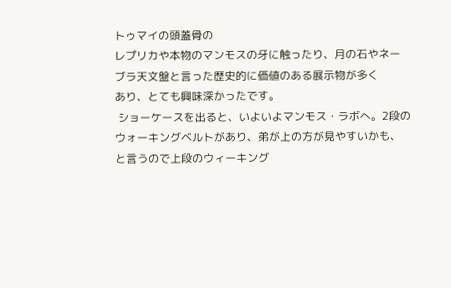トゥマイの頭蓋骨の
レプリカや本物のマンモスの牙に触ったり、月の石やネー
ブラ天文盤と言った歴史的に価値のある展示物が多く
あり、とても興味深かったです。
 ショーケースを出ると、いよいよマンモス・ラボへ。2段の
ウォーキングベルトがあり、弟が上の方が見やすいかも、
と言うので上段のウィーキング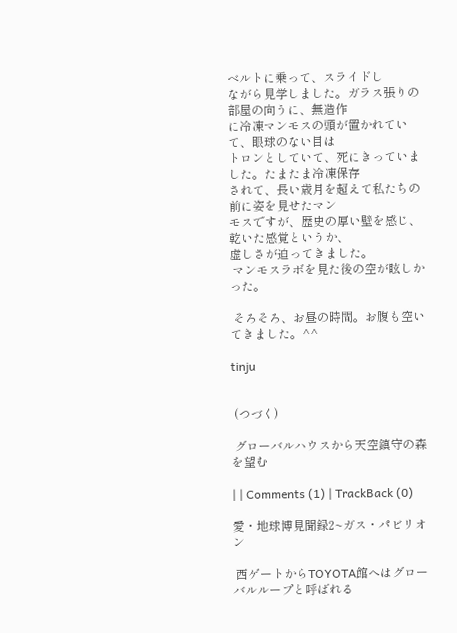ベルトに乗って、スライドし
ながら見学しました。ガラス張りの部屋の向うに、無造作
に冷凍マンモスの頭が置かれていて、眼球のない目は
トロンとしていて、死にきっていました。たまたま冷凍保存
されて、長い歳月を超えて私たちの前に姿を見せたマン
モスですが、歴史の厚い壁を感じ、乾いた感覚というか、
虚しさが迫ってきました。
 マンモスラボを見た後の空が眩しかった。

 そろそろ、お昼の時間。お腹も空いてきました。^^

tinju


 (つづく)

 グローバルハウスから天空鎮守の森を望む

| | Comments (1) | TrackBack (0)

愛・地球博見聞録2~ガス・パビリオン

 西ゲートからTOYOTA館へはグローバルループと呼ばれる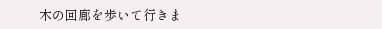木の回廊を歩いて行きま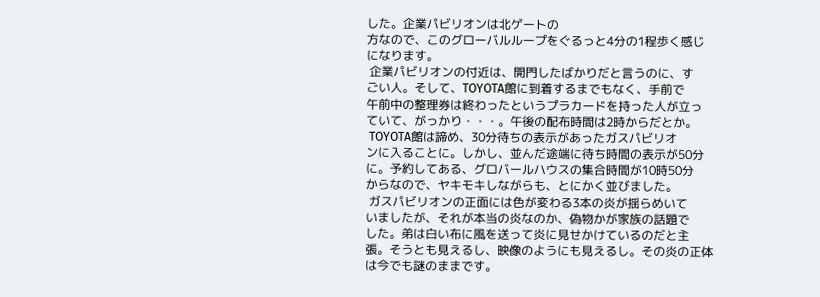した。企業パビリオンは北ゲートの
方なので、このグローバルループをぐるっと4分の1程歩く感じ
になります。
 企業パビリオンの付近は、開門したばかりだと言うのに、す
ごい人。そして、TOYOTA館に到着するまでもなく、手前で
午前中の整理券は終わったというプラカードを持った人が立っ
ていて、がっかり・・・。午後の配布時間は2時からだとか。
 TOYOTA館は諦め、30分待ちの表示があったガスパビリオ
ンに入ることに。しかし、並んだ途端に待ち時間の表示が50分
に。予約してある、グロバールハウスの集合時間が10時50分
からなので、ヤキモキしながらも、とにかく並びました。
 ガスパビリオンの正面には色が変わる3本の炎が揺らめいて
いましたが、それが本当の炎なのか、偽物かが家族の話題で
した。弟は白い布に風を送って炎に見せかけているのだと主
張。そうとも見えるし、映像のようにも見えるし。その炎の正体
は今でも謎のままです。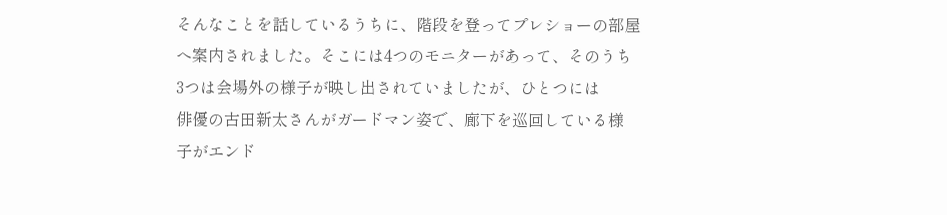そんなことを話しているうちに、階段を登ってプレショーの部屋
へ案内されました。そこには4つのモニターがあって、そのうち
3つは会場外の様子が映し出されていましたが、ひとつには
俳優の古田新太さんがガードマン姿で、廊下を巡回している様
子がエンド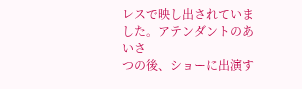レスで映し出されていました。アテンダントのあいさ
つの後、ショーに出演す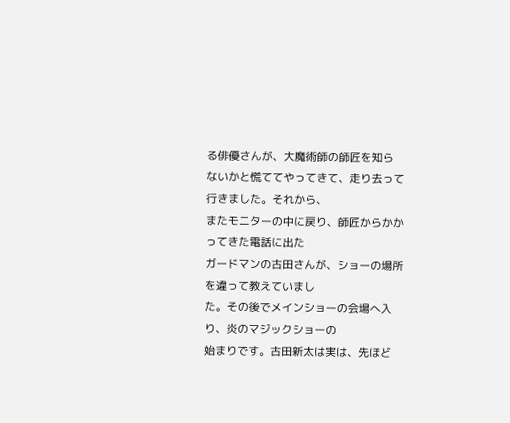る俳優さんが、大魔術師の師匠を知ら
ないかと慌ててやってきて、走り去って行きました。それから、
またモニターの中に戻り、師匠からかかってきた電話に出た
ガードマンの古田さんが、ショーの場所を違って教えていまし
た。その後でメインショーの会場へ入り、炎のマジックショーの
始まりです。古田新太は実は、先ほど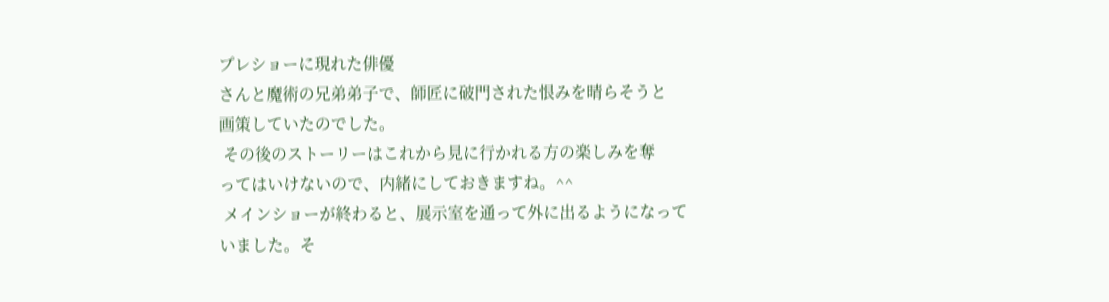プレショーに現れた俳優
さんと魔術の兄弟弟子で、師匠に破門された恨みを晴らそうと
画策していたのでした。
 その後のストーリーはこれから見に行かれる方の楽しみを奪
ってはいけないので、内緒にしておきますね。^^
 メインショーが終わると、展示室を通って外に出るようになって
いました。そ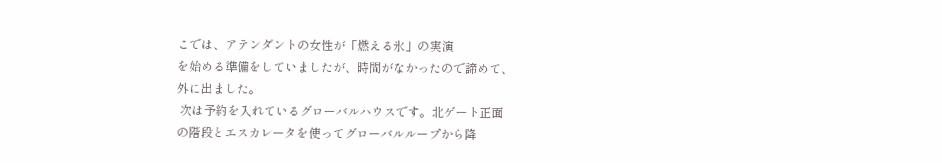こでは、アテンダントの女性が「燃える氷」の実演
を始める準備をしていましたが、時間がなかったので諦めて、
外に出ました。
 次は予約を入れているグローバルハウスです。北ゲート正面
の階段とエスカレータを使ってグローバルループから降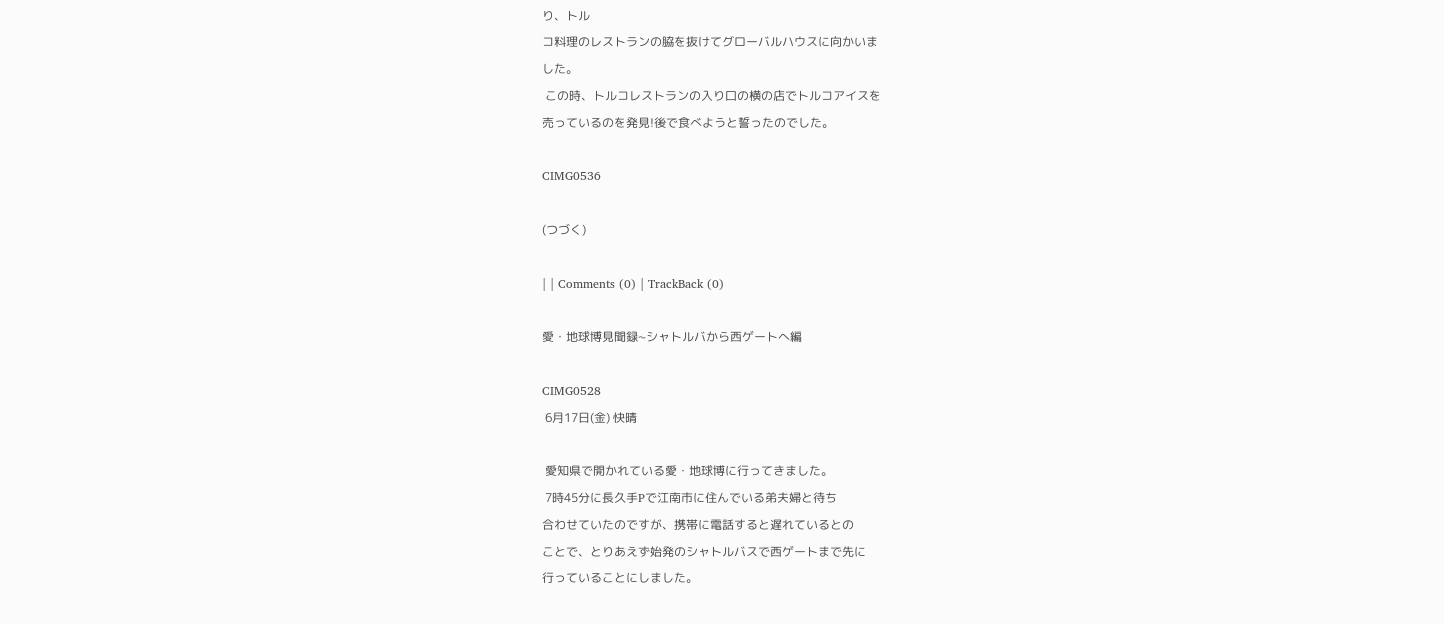り、トル
コ料理のレストランの脇を抜けてグローバルハウスに向かいま
した。
 この時、トルコレストランの入り口の横の店でトルコアイスを
売っているのを発見!後で食べようと誓ったのでした。

CIMG0536

(つづく)

| | Comments (0) | TrackBack (0)

愛・地球博見聞録~シャトルバから西ゲートへ編

CIMG0528
 6月17日(金) 快晴

 愛知県で開かれている愛・地球博に行ってきました。
 7時45分に長久手Pで江南市に住んでいる弟夫婦と待ち
合わせていたのですが、携帯に電話すると遅れているとの
ことで、とりあえず始発のシャトルバスで西ゲートまで先に
行っていることにしました。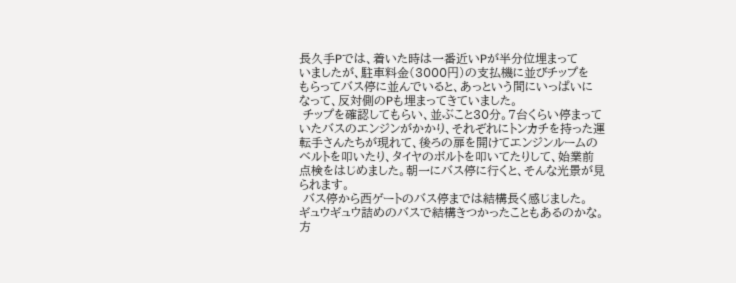長久手Pでは、着いた時は一番近いPが半分位埋まって
いましたが、駐車料金(3000円)の支払機に並びチップを
もらってバス停に並んでいると、あっという間にいっぱいに
なって、反対側のPも埋まってきていました。
 チップを確認してもらい、並ぶこと30分。7台くらい停まって
いたバスのエンジンがかかり、それぞれにトンカチを持った運
転手さんたちが現れて、後ろの扉を開けてエンジンルームの
ベルトを叩いたり、タイヤのボルトを叩いてたりして、始業前
点検をはじめました。朝一にバス停に行くと、そんな光景が見
られます。
 バス停から西ゲートのバス停までは結構長く感じました。
ギュウギュウ詰めのバスで結構きつかったこともあるのかな。
方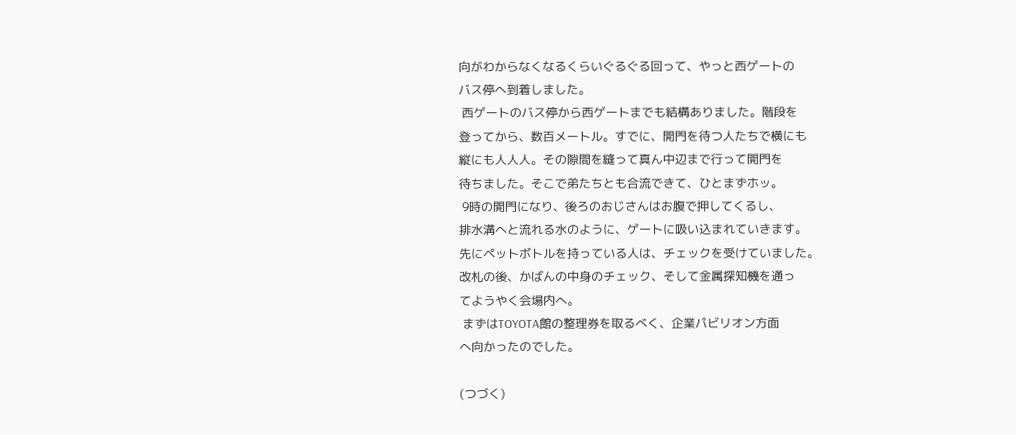向がわからなくなるくらいぐるぐる回って、やっと西ゲートの
バス停へ到着しました。
 西ゲートのバス停から西ゲートまでも結構ありました。階段を
登ってから、数百メートル。すでに、開門を待つ人たちで横にも
縦にも人人人。その隙間を縫って真ん中辺まで行って開門を
待ちました。そこで弟たちとも合流できて、ひとまずホッ。
 9時の開門になり、後ろのおじさんはお腹で押してくるし、
排水溝へと流れる水のように、ゲートに吸い込まれていきます。
先にペットボトルを持っている人は、チェックを受けていました。
改札の後、かばんの中身のチェック、そして金属探知機を通っ
てようやく会場内へ。
 まずはTOYOTA館の整理券を取るべく、企業パビリオン方面
へ向かったのでした。

(つづく)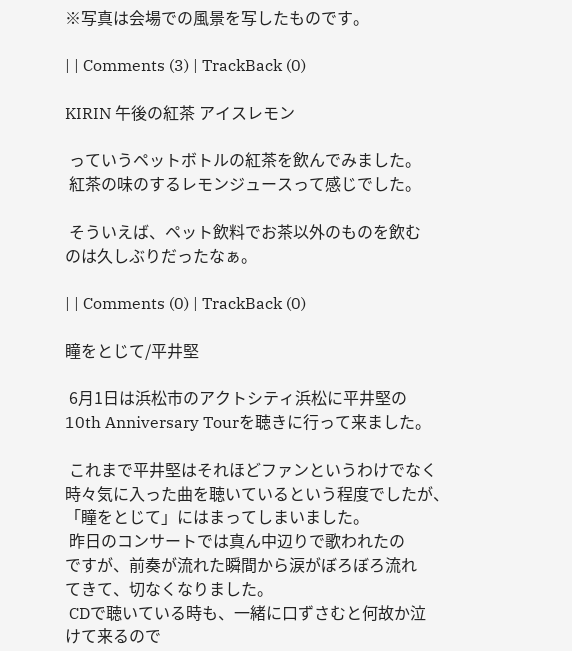※写真は会場での風景を写したものです。

| | Comments (3) | TrackBack (0)

KIRIN 午後の紅茶 アイスレモン

 っていうペットボトルの紅茶を飲んでみました。
 紅茶の味のするレモンジュースって感じでした。

 そういえば、ペット飲料でお茶以外のものを飲む
のは久しぶりだったなぁ。

| | Comments (0) | TrackBack (0)

瞳をとじて/平井堅

 6月1日は浜松市のアクトシティ浜松に平井堅の
10th Anniversary Tourを聴きに行って来ました。

 これまで平井堅はそれほどファンというわけでなく
時々気に入った曲を聴いているという程度でしたが、
「瞳をとじて」にはまってしまいました。
 昨日のコンサートでは真ん中辺りで歌われたの
ですが、前奏が流れた瞬間から涙がぼろぼろ流れ
てきて、切なくなりました。
 CDで聴いている時も、一緒に口ずさむと何故か泣
けて来るので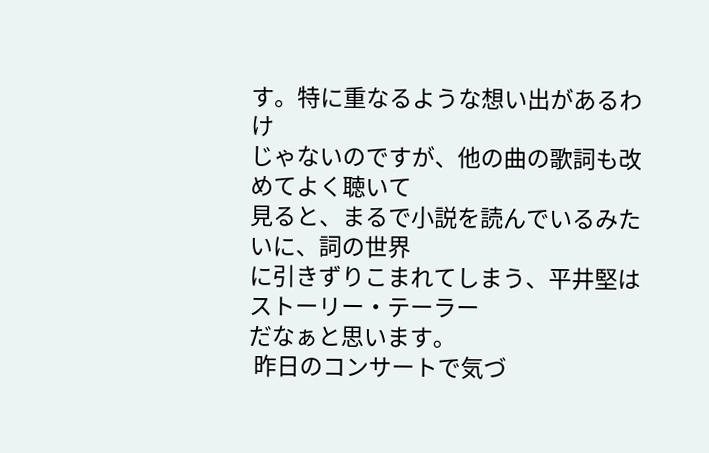す。特に重なるような想い出があるわけ
じゃないのですが、他の曲の歌詞も改めてよく聴いて
見ると、まるで小説を読んでいるみたいに、詞の世界
に引きずりこまれてしまう、平井堅はストーリー・テーラー
だなぁと思います。
 昨日のコンサートで気づ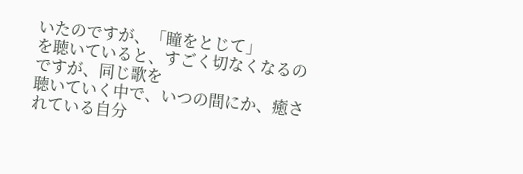いたのですが、「瞳をとじて」
を聴いていると、すごく切なくなるのですが、同じ歌を
聴いていく中で、いつの間にか、癒されている自分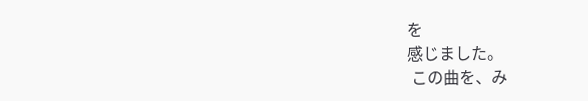を
感じました。
 この曲を、み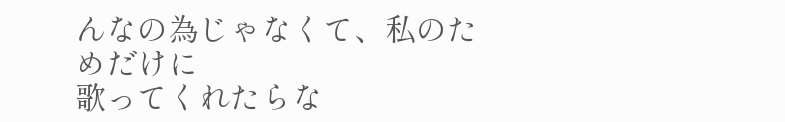んなの為じゃなくて、私のためだけに
歌ってくれたらな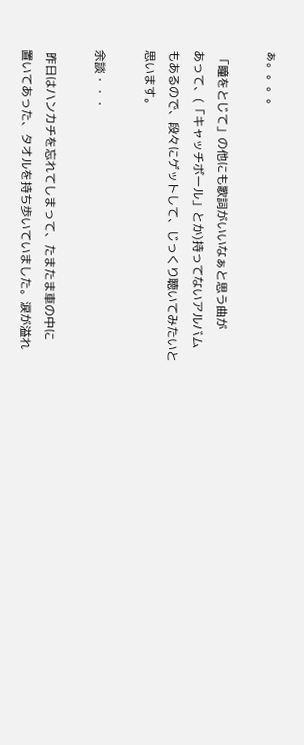ぁ。。。。

 「瞳をとじて」の他にも歌詞がいいなぁと思う曲が
あって、(「キャッチボール」とか)持ってないアルバム
もあるので、段々にゲットして、じっくり聴いてみたいと
思います。

余談・・・

 昨日はハンカチを忘れてしまって、たまたま車の中に
置いてあった、タオルを持ち歩いていました。涙が溢れ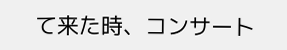て来た時、コンサート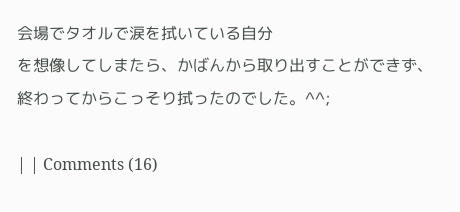会場でタオルで涙を拭いている自分
を想像してしまたら、かばんから取り出すことができず、
終わってからこっそり拭ったのでした。^^;

| | Comments (16)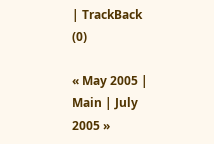| TrackBack (0)

« May 2005 | Main | July 2005 »